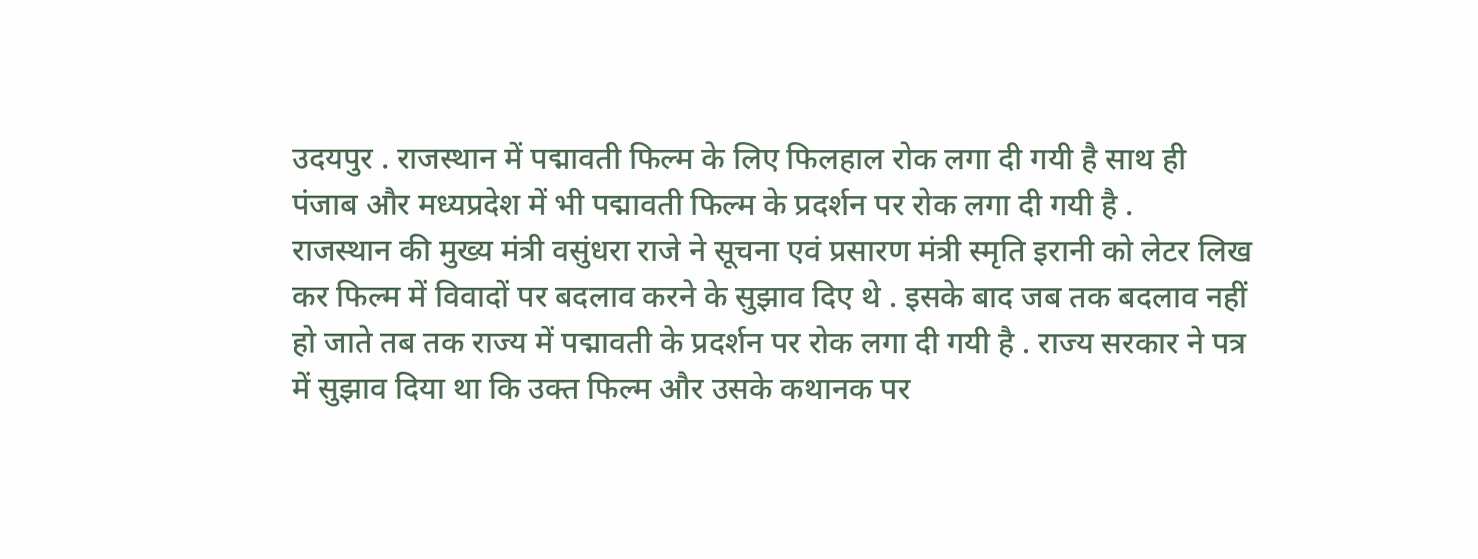उदयपुर . राजस्थान में पद्मावती फिल्म के लिए फिलहाल रोक लगा दी गयी है साथ ही पंजाब और मध्यप्रदेश में भी पद्मावती फिल्म के प्रदर्शन पर रोक लगा दी गयी है .
राजस्थान की मुख्य मंत्री वसुंधरा राजे ने सूचना एवं प्रसारण मंत्री स्मृति इरानी को लेटर लिख कर फिल्म में विवादों पर बदलाव करने के सुझाव दिए थे . इसके बाद जब तक बदलाव नहीं हो जाते तब तक राज्य में पद्मावती के प्रदर्शन पर रोक लगा दी गयी है . राज्य सरकार ने पत्र में सुझाव दिया था कि उक्त फिल्म और उसके कथानक पर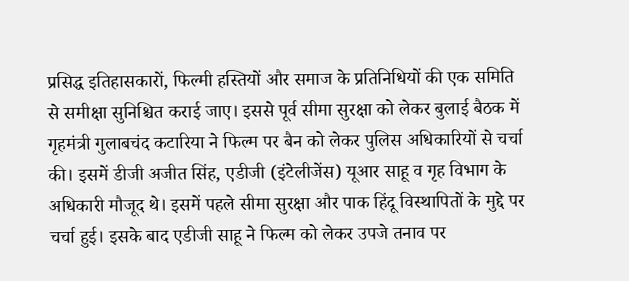प्रसिद्ध इतिहासकारों, फिल्मी हस्तियों और समाज के प्रतिनिधियों की एक समिति से समीक्षा सुनिश्चित कराई जाए। इससे पूर्व सीमा सुरक्षा को लेकर बुलाई बैठक में गृहमंत्री गुलाबचंद कटारिया ने फिल्म पर बैन को लेकर पुलिस अधिकारियों से चर्चा की। इसमें डीजी अजीत सिंह, एडीजी (इंटेलीजेंस) यूआर साहू व गृह विभाग के अधिकारी मौजूद थे। इसमें पहले सीमा सुरक्षा और पाक हिंदू विस्थापितों के मुद्दे पर चर्चा हुई। इसके बाद एडीजी साहू ने फिल्म को लेकर उपजे तनाव पर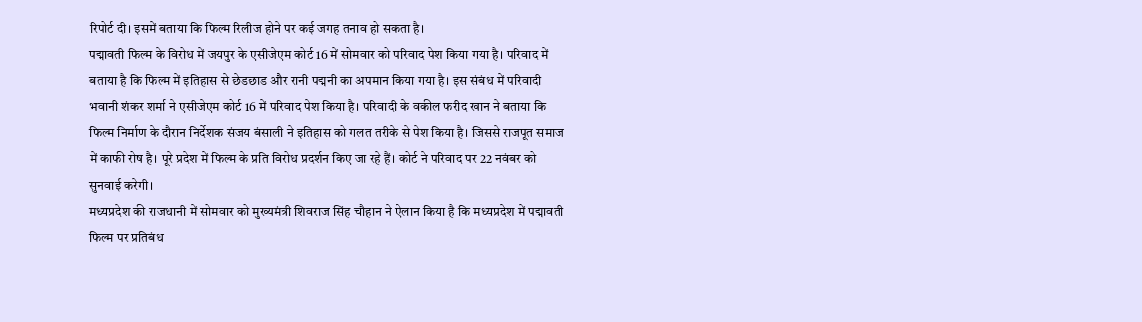रिपोर्ट दी। इसमें बताया कि फिल्म रिलीज होने पर कई जगह तनाव हो सकता है।
पद्मावती फिल्म के विरोध में जयपुर के एसीजेएम कोर्ट 16 में सोमवार को परिवाद पेश किया गया है। परिवाद में बताया है कि फिल्म में इतिहास से छेडछाड और रानी पद्मनी का अपमान किया गया है। इस संबंध में परिवादी भवानी शंकर शर्मा ने एसीजेएम कोर्ट 16 में परिवाद पेश किया है। परिवादी के वकील फरीद खान ने बताया कि फिल्म निर्माण के दौरान निर्देशक संजय बंसाली ने इतिहास को गलत तरीके से पेश किया है। जिससे राजपूत समाज में काफी रोष है। पूरे प्रदेश में फिल्म के प्रति विरोध प्रदर्शन किए जा रहे हैं। कोर्ट ने परिवाद पर 22 नवंबर को सुनवाई करेगी।
मध्यप्रदेश की राजधानी में सोमवार को मुख्यमंत्री शिवराज सिंह चौहान ने ऐलान किया है कि मध्यप्रदेश में पद्मावती फिल्म पर प्रतिबंध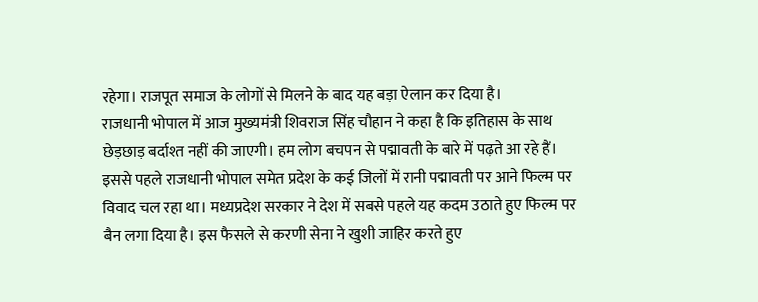रहेगा। राजपूत समाज के लोगों से मिलने के बाद यह बड़ा ऐलान कर दिया है।
राजधानी भोपाल में आज मुख्यमंत्री शिवराज सिंह चौहान ने कहा है कि इतिहास के साथ छेड़छाड़ बर्दाश्त नहीं की जाएगी। हम लोग बचपन से पद्मावती के बारे में पढ़ते आ रहे हैं। इससे पहले राजधानी भोपाल समेत प्रदेश के कई जिलों में रानी पद्मावती पर आने फिल्म पर विवाद चल रहा था। मध्यप्रदेश सरकार ने देश में सबसे पहले यह कदम उठाते हुए फिल्म पर बैन लगा दिया है। इस फैसले से करणी सेना ने खुशी जाहिर करते हुए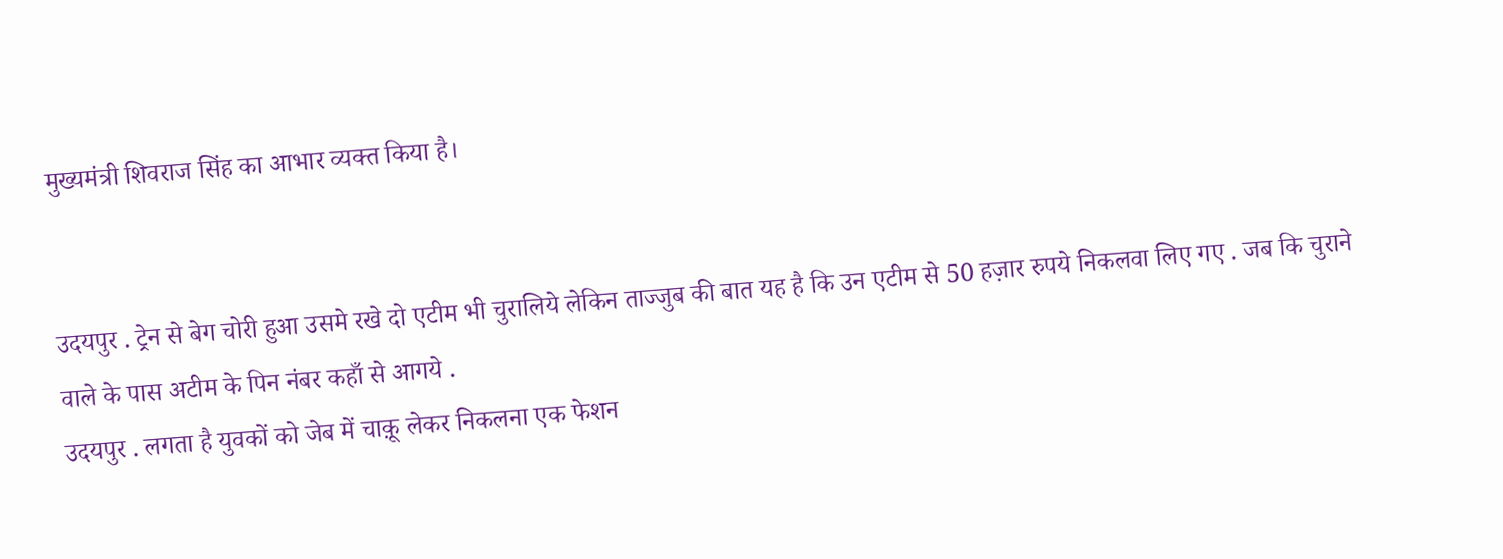मुख्यमंत्री शिवराज सिंह का आभार व्यक्त किया है।


उदयपुर . ट्रेन से बेग चोरी हुआ उसमे रखे दो एटीम भी चुरालिये लेकिन ताज्जुब की बात यह है कि उन एटीम से 50 हज़ार रुपये निकलवा लिए गए . जब कि चुराने वाले के पास अटीम के पिन नंबर कहाँ से आगये .
उदयपुर . लगता है युवकों को जेब में चाक़ू लेकर निकलना एक फेशन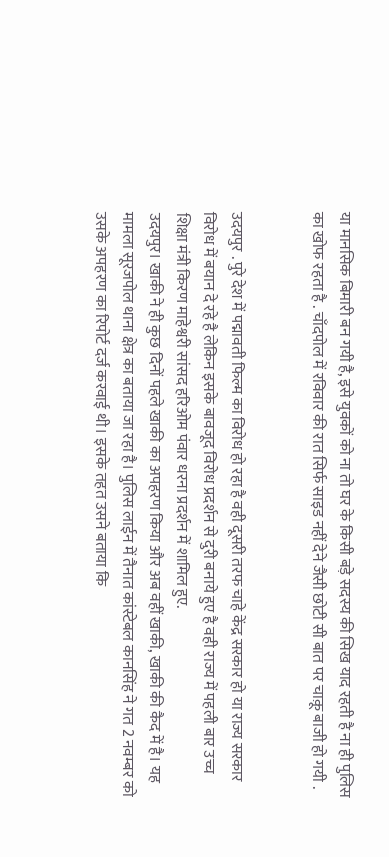या मानसिक बिमारी बन गयी है, इसे युवकों को ना तो घर के किसी बड़े सदस्य की सिख याद रहती है ना ही पुलिस का खोफ रहता है . चाँदपोल में रविवार की रात सिर्फ साइड नहीं देने जैसी छोटी सी बात पर चाक़ू बाजी हो गयी .


उदयपुर . पुरे देश में पद्मावती फिल्म का विरोध हो रहा है वही दूसरी तरफ चाहे केंद्र सरकार हो या राज्य सरकार विरोध में बयान दे रहे है लेकिन इसके बावजूद विरोध प्रदर्शन से दुरी बनाये हुए है वही राज्य में पहली बार उच्च शिक्षा मंत्री किरण माहेश्वरी सांसद हरिओम पंवार धरना प्रदर्शन में शामिल हुए.
उदयपुर। खाकी ने ही कुछ दिनों पहले खाकी का अपहरण किया और अब वहीं खाकी, खाकी की कैद में है। यह मामला सूरजपोल थाना क्षेत्र का बताया जा रहा है। पुलिस लाईन में तैनात कांस्टेबल कानसिंह ने गत 2 नवम्बर को उसके अपहरण का रिपोर्ट दर्ज करवाई थी। इसके तहत उसने बताया कि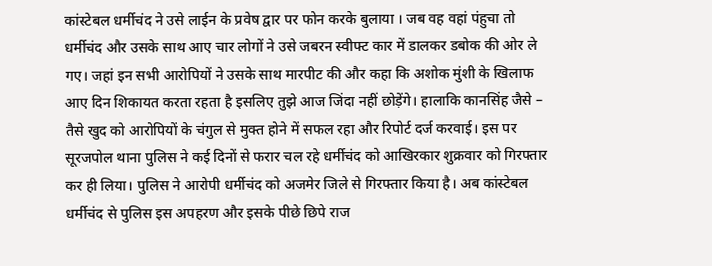कांस्टेबल धर्मीचंद ने उसे लाईन के प्रवेष द्वार पर फोन करके बुलाया । जब वह वहां पंहुचा तो धर्मीचंद और उसके साथ आए चार लोगों ने उसे जबरन स्वीफ्ट कार में डालकर डबोक की ओर ले गए। जहां इन सभी आरोपियों ने उसके साथ मारपीट की और कहा कि अशोक मुंशी के खिलाफ आए दिन शिकायत करता रहता है इसलिए तुझे आज जिंदा नहीं छोड़ेंगे। हालाकि कानसिंह जैसे – तैसे खुद को आरोपियों के चंगुल से मुक्त होने में सफल रहा और रिपोर्ट दर्ज करवाई। इस पर सूरजपोल थाना पुलिस ने कई दिनों से फरार चल रहे धर्मीचंद को आखिरकार शुक्रवार को गिरफ्तार कर ही लिया। पुलिस ने आरोपी धर्मीचंद को अजमेर जिले से गिरफ्तार किया है। अब कांस्टेबल धर्मीचंद से पुलिस इस अपहरण और इसके पीछे छिपे राज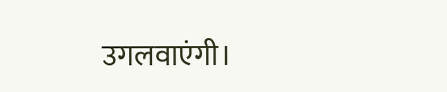उगलवाएंगी।